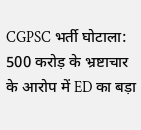CGPSC भर्ती घोटाला: 500 करोड़ के भ्रष्टाचार के आरोप में ED का बड़ा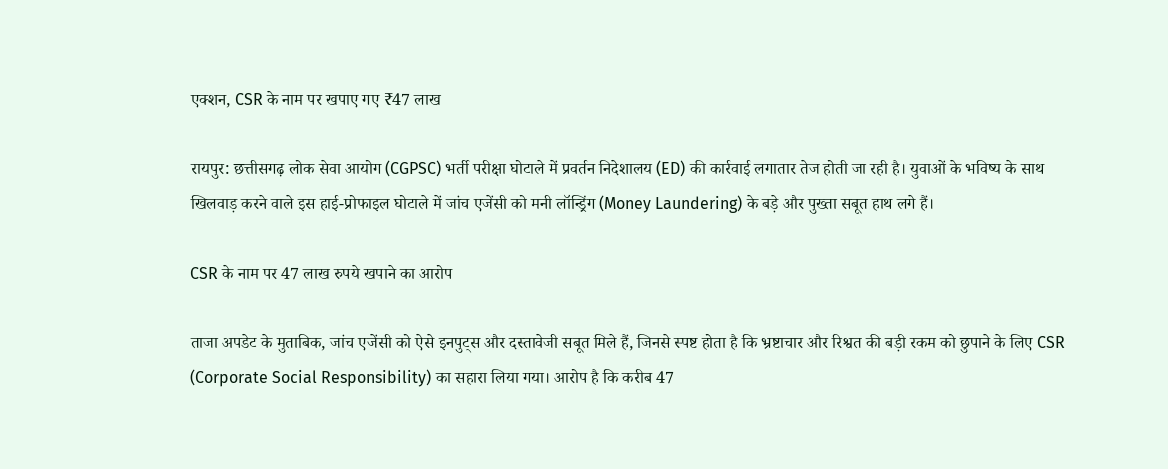एक्शन, CSR के नाम पर खपाए गए ₹47 लाख

रायपुर: छत्तीसगढ़ लोक सेवा आयोग (CGPSC) भर्ती परीक्षा घोटाले में प्रवर्तन निदेशालय (ED) की कार्रवाई लगातार तेज होती जा रही है। युवाओं के भविष्य के साथ खिलवाड़ करने वाले इस हाई-प्रोफाइल घोटाले में जांच एजेंसी को मनी लॉन्ड्रिंग (Money Laundering) के बड़े और पुख्ता सबूत हाथ लगे हैं।

CSR के नाम पर 47 लाख रुपये खपाने का आरोप

ताजा अपडेट के मुताबिक, जांच एजेंसी को ऐसे इनपुट्स और दस्तावेजी सबूत मिले हैं, जिनसे स्पष्ट होता है कि भ्रष्टाचार और रिश्वत की बड़ी रकम को छुपाने के लिए CSR (Corporate Social Responsibility) का सहारा लिया गया। आरोप है कि करीब 47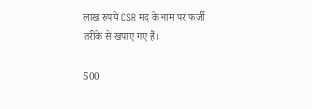लाख रुपये CSR मद के नाम पर फर्जी तरीके से खपाए गए हैं।

500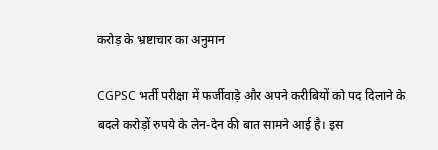करोड़ के भ्रष्टाचार का अनुमान

CGPSC भर्ती परीक्षा में फर्जीवाड़े और अपने करीबियों को पद दिलाने के बदले करोड़ों रुपये के लेन-देन की बात सामने आई है। इस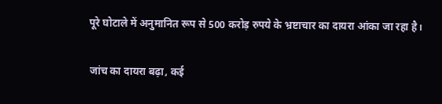पूरे घोटाले में अनुमानित रूप से 500 करोड़ रुपये के भ्रष्टाचार का दायरा आंका जा रहा है।

जांच का दायरा बढ़ा, कई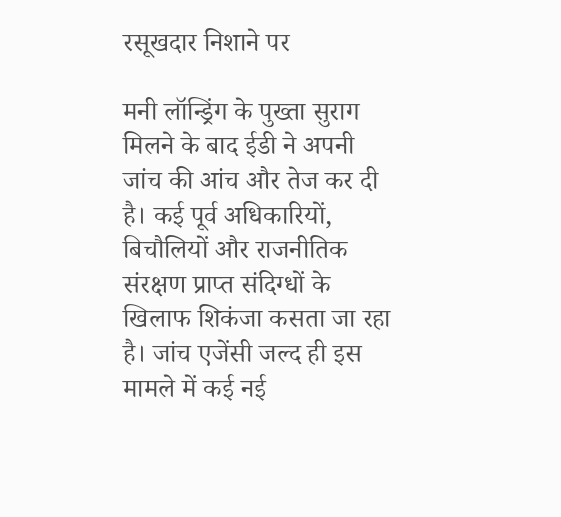रसूखदार निशाने पर

मनी लॉन्ड्रिंग के पुख्ता सुराग मिलने के बाद ईडी ने अपनी जांच की आंच और तेज कर दी है। कई पूर्व अधिकारियों, बिचौलियों और राजनीतिक संरक्षण प्राप्त संदिग्धों के खिलाफ शिकंजा कसता जा रहा है। जांच एजेंसी जल्द ही इस मामले में कई नई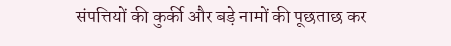संपत्तियों की कुर्की और बड़े नामों की पूछताछ कर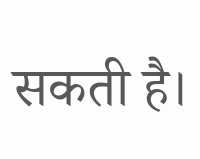सकती है।